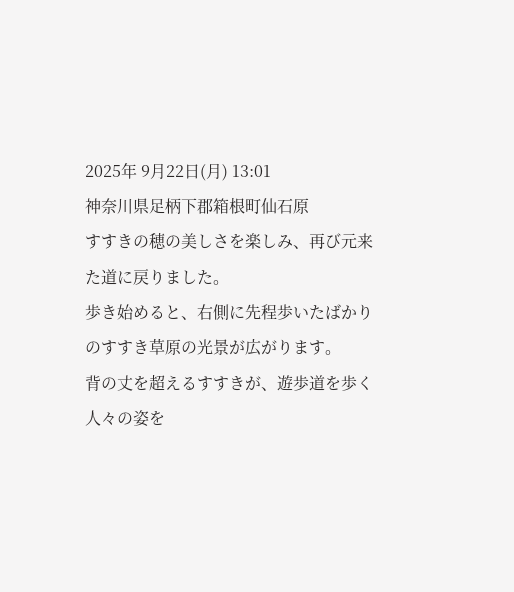2025年 9月22日(月) 13:01
神奈川県足柄下郡箱根町仙石原
すすきの穂の美しさを楽しみ、再び元来た道に戻りました。
歩き始めると、右側に先程歩いたばかりのすすき草原の光景が広がります。
背の丈を超えるすすきが、遊歩道を歩く人々の姿を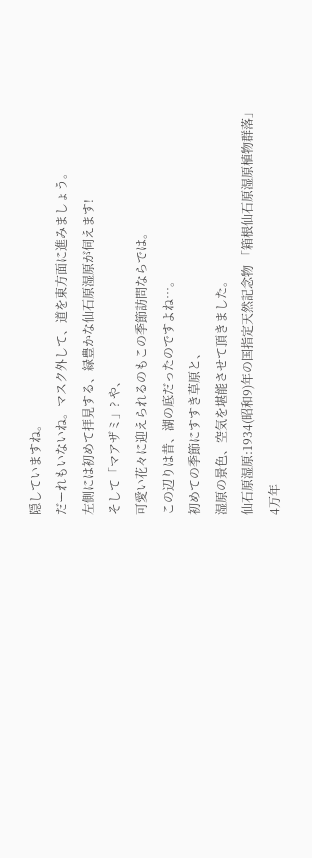隠していますね。
だーれもいないね。マスク外して、道を東方面に進みましょう。
左側には初めて拝見する、緑豊かな仙石原湿原が伺えます!
そして「マアザミ」? や、
可愛い花々に迎えられるのもこの季節訪問ならでは。
この辺りは昔、湖の底だったのですよね…。
初めての季節にすすき草原と、
湿原の景色、空気を堪能させて頂きました。
仙石原湿原:1934(昭和9)年の国指定天然記念物 「箱根仙石原湿原植物群落」
4万年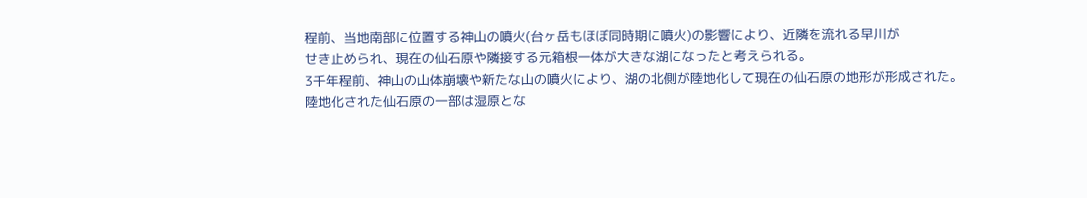程前、当地南部に位置する神山の噴火(台ヶ岳もほぼ同時期に噴火)の影響により、近隣を流れる早川が
せき止められ、現在の仙石原や隣接する元箱根一体が大きな湖になったと考えられる。
3千年程前、神山の山体崩壊や新たな山の噴火により、湖の北側が陸地化して現在の仙石原の地形が形成された。
陸地化された仙石原の一部は湿原とな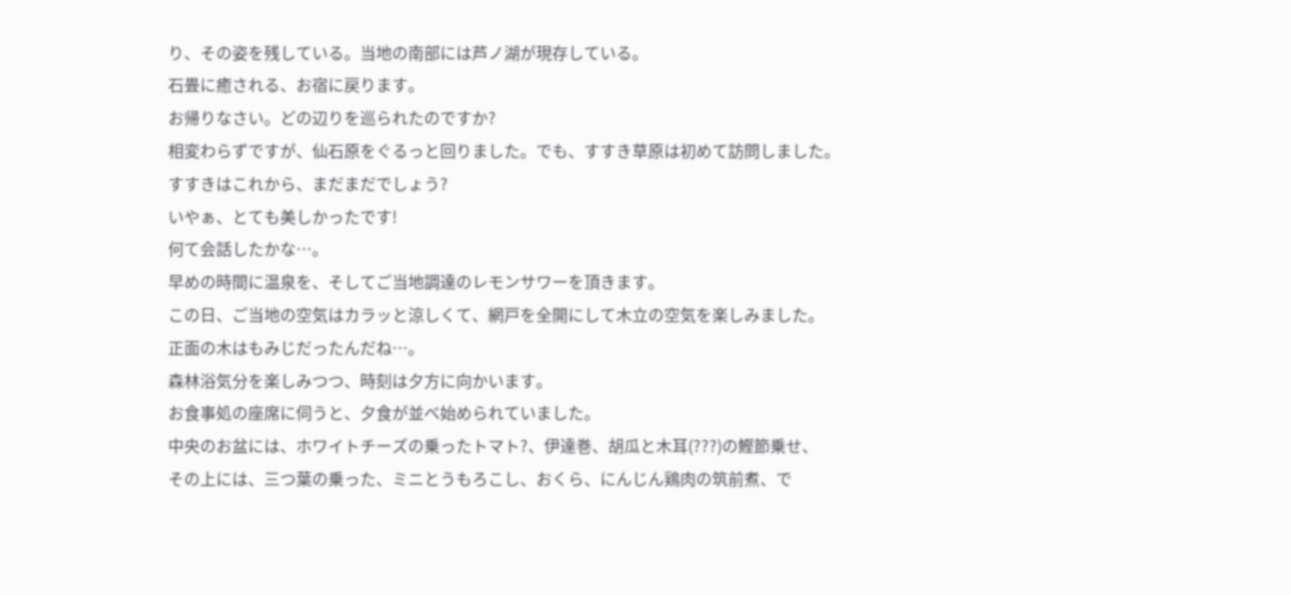り、その姿を残している。当地の南部には芦ノ湖が現存している。
石畳に癒される、お宿に戻ります。
お帰りなさい。どの辺りを巡られたのですか?
相変わらずですが、仙石原をぐるっと回りました。でも、すすき草原は初めて訪問しました。
すすきはこれから、まだまだでしょう?
いやぁ、とても美しかったです!
何て会話したかな…。
早めの時間に温泉を、そしてご当地調達のレモンサワーを頂きます。
この日、ご当地の空気はカラッと涼しくて、網戸を全開にして木立の空気を楽しみました。
正面の木はもみじだったんだね…。
森林浴気分を楽しみつつ、時刻は夕方に向かいます。
お食事処の座席に伺うと、夕食が並べ始められていました。
中央のお盆には、ホワイトチーズの乗ったトマト?、伊達巻、胡瓜と木耳(???)の鰹節乗せ、
その上には、三つ葉の乗った、ミニとうもろこし、おくら、にんじん鶏肉の筑前煮、で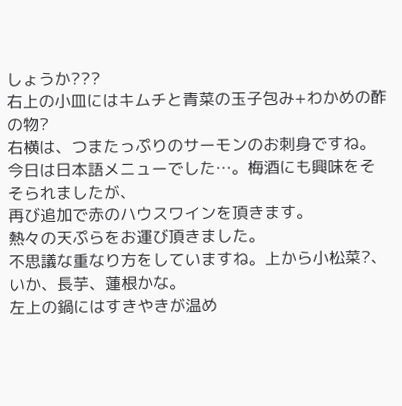しょうか???
右上の小皿にはキムチと青菜の玉子包み+わかめの酢の物?
右横は、つまたっぷりのサーモンのお刺身ですね。
今日は日本語メニューでした…。梅酒にも興味をそそられましたが、
再び追加で赤のハウスワインを頂きます。
熱々の天ぷらをお運び頂きました。
不思議な重なり方をしていますね。上から小松菜?、いか、長芋、蓮根かな。
左上の鍋にはすきやきが温め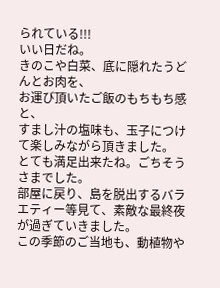られている!!!
いい日だね。
きのこや白菜、底に隠れたうどんとお肉を、
お運び頂いたご飯のもちもち感と、
すまし汁の塩味も、玉子につけて楽しみながら頂きました。
とても満足出来たね。ごちそうさまでした。
部屋に戻り、島を脱出するバラエティー等見て、素敵な最終夜が過ぎていきました。
この季節のご当地も、動植物や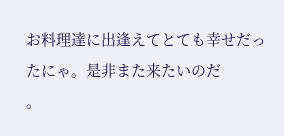お料理達に出逢えてとても幸せだったにゃ。是非また来たいのだ
。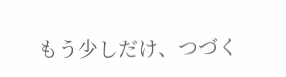もう少しだけ、つづく